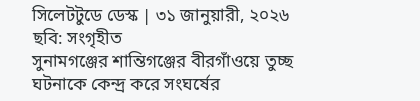সিলেটটুডে ডেস্ক | ৩১ জানুয়ারী, ২০২৬
ছবি: সংগৃহীত
সুনামগঞ্জের শান্তিগঞ্জের বীরগাঁওয়ে তুচ্ছ ঘটনাকে কেন্দ্র করে সংঘর্ষের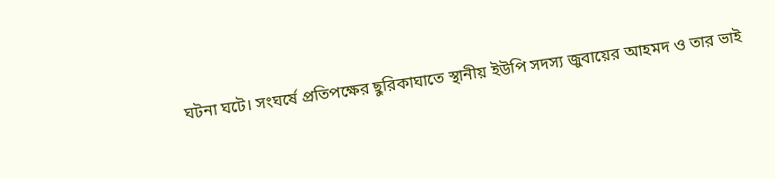ঘটনা ঘটে। সংঘর্ষে প্রতিপক্ষের ছুরিকাঘাতে স্থানীয় ইউপি সদস্য জুবায়ের আহমদ ও তার ভাই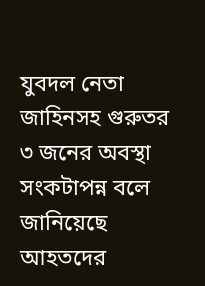যুবদল নেতা জাহিনসহ গুরুতর ৩ জনের অবস্থা সংকটাপন্ন বলে জানিয়েছে আহতদের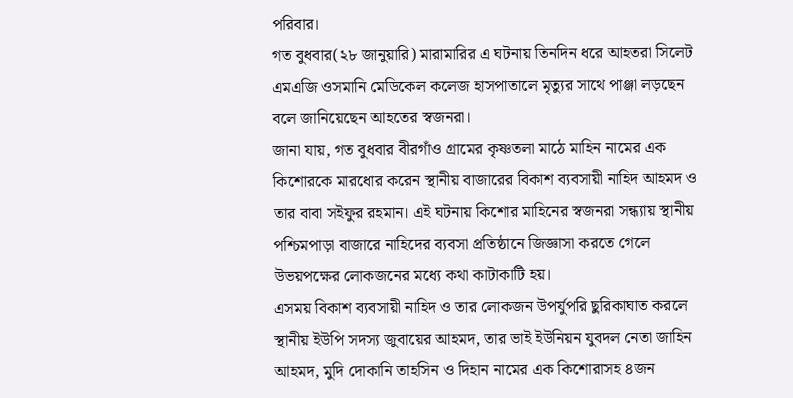পরিবার।
গত বুধবার(২৮ জানুয়ারি) মারামারির এ ঘটনায় তিনদিন ধরে আহতরা সিলেট এমএজি ওসমানি মেডিকেল কলেজ হাসপাতালে মৃত্যুর সাথে পাঞ্জা লড়ছেন বলে জানিয়েছেন আহতের স্বজনরা।
জানা যায়, গত বুধবার বীরগাঁও গ্রামের কৃষ্ণতলা মাঠে মাহিন নামের এক কিশোরকে মারধোর করেন স্থানীয় বাজারের বিকাশ ব্যবসায়ী নাহিদ আহমদ ও তার বাবা সইফুর রহমান। এই ঘটনায় কিশোর মাহিনের স্বজনরা সন্ধ্যায় স্থানীয় পশ্চিমপাড়া বাজারে নাহিদের ব্যবসা প্রতিষ্ঠানে জিজ্ঞাসা করতে গেলে উভয়পক্ষের লোকজনের মধ্যে কথা কাটাকাটি হয়।
এসময় বিকাশ ব্যবসায়ী নাহিদ ও তার লোকজন উপর্যুপরি ছুরিকাঘাত করলে স্থানীয় ইউপি সদস্য জুবায়ের আহমদ, তার ভাই ইউনিয়ন যুবদল নেতা জাহিন আহমদ, মুদি দোকানি তাহসিন ও দিহান নামের এক কিশোরাসহ ৪জন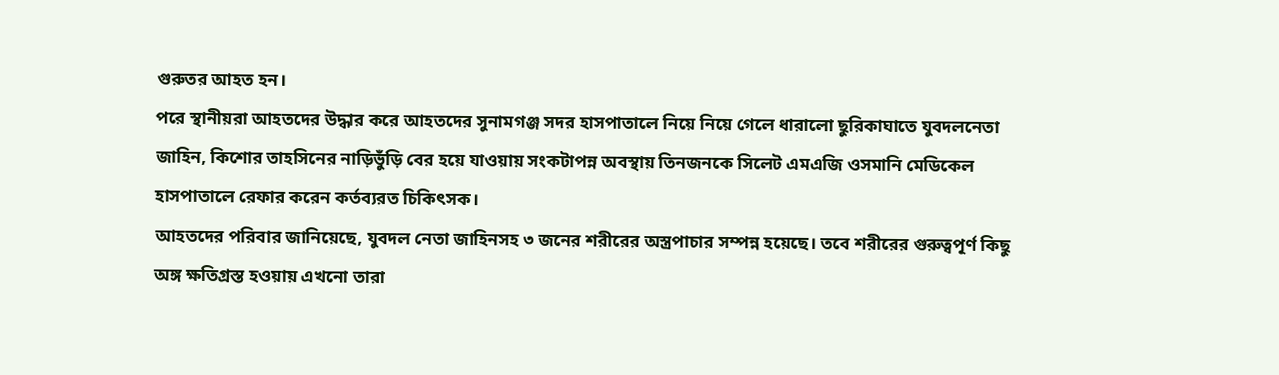গুরুতর আহত হন।
পরে স্থানীয়রা আহতদের উদ্ধার করে আহতদের সুনামগঞ্জ সদর হাসপাতালে নিয়ে নিয়ে গেলে ধারালো ছুরিকাঘাতে যুবদলনেতা জাহিন, কিশোর তাহসিনের নাড়িভুঁড়ি বের হয়ে যাওয়ায় সংকটাপন্ন অবস্থায় তিনজনকে সিলেট এমএজি ওসমানি মেডিকেল হাসপাতালে রেফার করেন কর্তব্যরত চিকিৎসক।
আহতদের পরিবার জানিয়েছে, যুবদল নেতা জাহিনসহ ৩ জনের শরীরের অস্ত্রপাচার সম্পন্ন হয়েছে। তবে শরীরের গুরুত্বপূর্ণ কিছু অঙ্গ ক্ষতিগ্রস্ত হওয়ায় এখনো তারা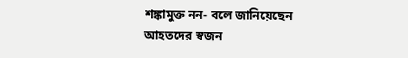শঙ্কামুক্ত নন- বলে জানিয়েছেন আহতদের স্বজন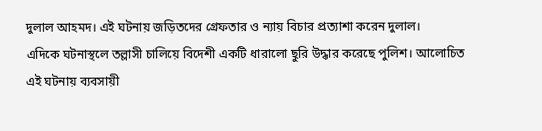দুলাল আহমদ। এই ঘটনায় জড়িতদের গ্রেফতার ও ন্যায় বিচার প্রত্যাশা করেন দুলাল।
এদিকে ঘটনাস্থলে তল্লাসী চালিয়ে বিদেশী একটি ধারালো ছুরি উদ্ধার করেছে পুলিশ। আলোচিত এই ঘটনায় ব্যবসায়ী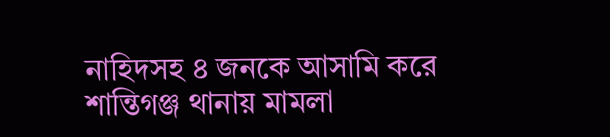নাহিদসহ ৪ জনকে আসামি করে শান্তিগঞ্জ থানায় মামলা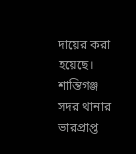দায়ের করা হয়েছে।
শান্তিগঞ্জ সদর থানার ভারপ্রাপ্ত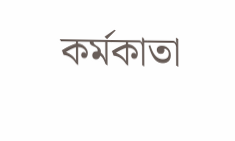কর্মকাতা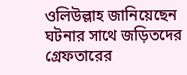ওলিউল্লাহ জানিয়েছেন ঘটনার সাথে জড়িতদের গ্রেফতারের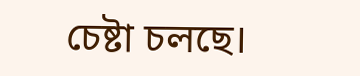চেষ্টা চলছে।